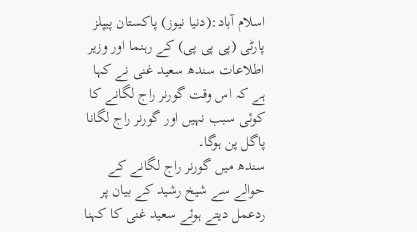اسلام آباد:(دنیا نیوز) پاکستان پیپلز پارٹی (پی پی پی) کے رہنما اور وزیر اطلاعات سندھ سعید غنی نے کہا ہے کہ اس وقت گورنر راج لگانے کا کوئی سبب نہیں اور گورنر راج لگانا پاگل پن ہوگا۔
سندھ میں گورنر راج لگانے کے حوالے سے شیخ رشید کے بیان پر ردعمل دیتے ہوئے سعید غنی کا کہنا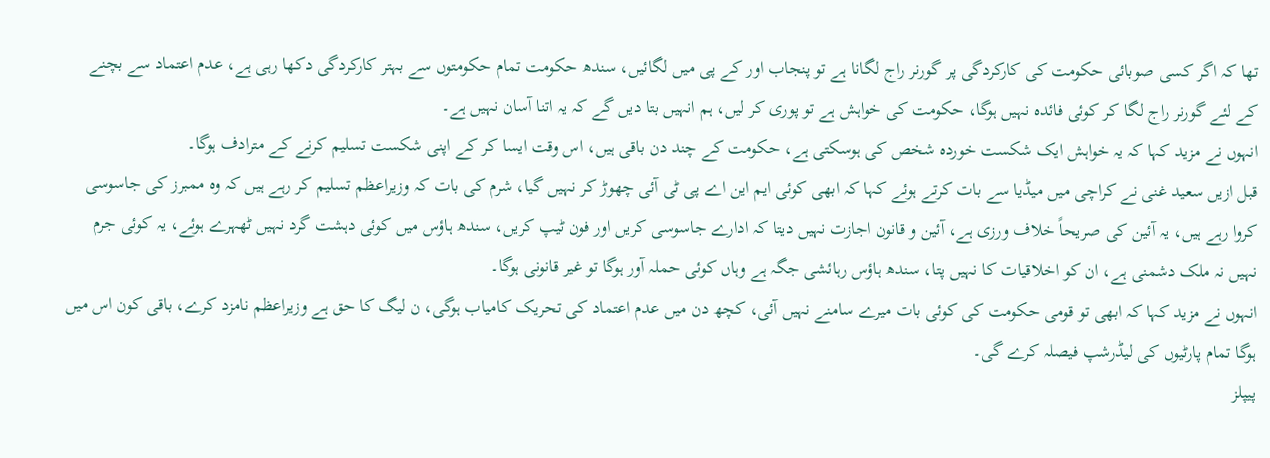تھا کہ اگر کسی صوبائی حکومت کی کارکردگی پر گورنر راج لگانا ہے تو پنجاب اور کے پی میں لگائیں، سندھ حکومت تمام حکومتوں سے بہتر کارکردگی دکھا رہی ہے، عدم اعتماد سے بچنے کے لئے گورنر راج لگا کر کوئی فائدہ نہیں ہوگا، حکومت کی خواہش ہے تو پوری کر لیں، ہم انہیں بتا دیں گے کہ یہ اتنا آسان نہیں ہے۔
انہوں نے مزید کہا کہ یہ خواہش ایک شکست خوردہ شخص کی ہوسکتی ہے، حکومت کے چند دن باقی ہیں، اس وقت ایسا کر کے اپنی شکست تسلیم کرنے کے مترادف ہوگا۔
قبل ازیں سعید غنی نے کراچی میں میڈیا سے بات کرتے ہوئے کہا کہ ابھی کوئی ایم این اے پی ٹی آئی چھوڑ کر نہیں گیا، شرم کی بات کہ وزیراعظم تسلیم کر رہے ہیں کہ وہ ممبرز کی جاسوسی کروا رہے ہیں، یہ آئین کی صریحاً خلاف ورزی ہے، آئین و قانون اجازت نہیں دیتا کہ ادارے جاسوسی کریں اور فون ٹیپ کریں، سندھ ہاؤس میں کوئی دہشت گرد نہیں ٹھہرے ہوئے، یہ کوئی جرم نہیں نہ ملک دشمنی ہے، ان کو اخلاقیات کا نہیں پتا، سندھ ہاؤس رہائشی جگہ ہے وہاں کوئی حملہ آور ہوگا تو غیر قانونی ہوگا۔
انہوں نے مزید کہا کہ ابھی تو قومی حکومت کی کوئی بات میرے سامنے نہیں آئی، کچھ دن میں عدم اعتماد کی تحریک کامیاب ہوگی، ن لیگ کا حق ہے وزیراعظم نامزد کرے، باقی کون اس میں ہوگا تمام پارٹیوں کی لیڈرشپ فیصلہ کرے گی۔
پیپلز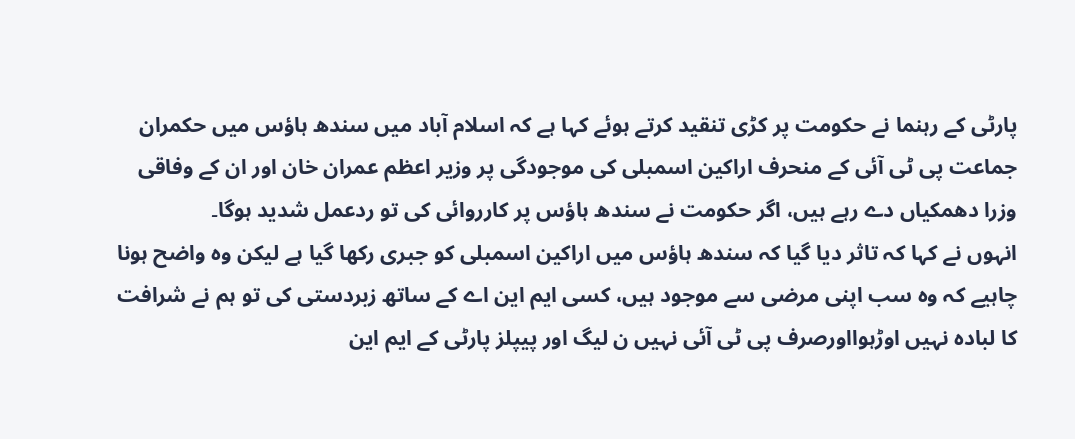پارٹی کے رہنما نے حکومت پر کڑی تنقید کرتے ہوئے کہا ہے کہ اسلام آباد میں سندھ ہاؤس میں حکمران جماعت پی ٹی آئی کے منحرف اراکین اسمبلی کی موجودگی پر وزیر اعظم عمران خان اور ان کے وفاقی وزرا دھمکیاں دے رہے ہیں، اگر حکومت نے سندھ ہاؤس پر کارروائی کی تو ردعمل شدید ہوگا۔
انہوں نے کہا کہ تاثر دیا گیا کہ سندھ ہاؤس میں اراکین اسمبلی کو جبری رکھا گیا ہے لیکن وہ واضح ہونا چاہیے کہ وہ سب اپنی مرضی سے موجود ہیں، کسی ایم این اے کے ساتھ زبردستی کی تو ہم نے شرافت کا لبادہ نہیں اوڑہوااورصرف پی ٹی آئی نہیں ن لیگ اور پیپلز پارٹی کے ایم این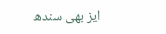ایز بھی سندھ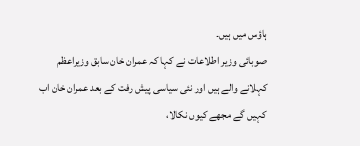ہاؤس میں ہیں۔
صوبائی وزیر اطلاعات نے کہا کہ عمران خان سابق وزیراعظم کہلانے والے ہیں اور نئی سیاسی پیش رفت کے بعد عمران خان اب کہیں گے مجھے کیوں نکالا،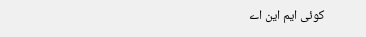کوئی ایم این اے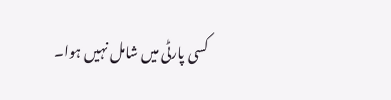کسی پارٹی میں شامل نہیں ہوا۔